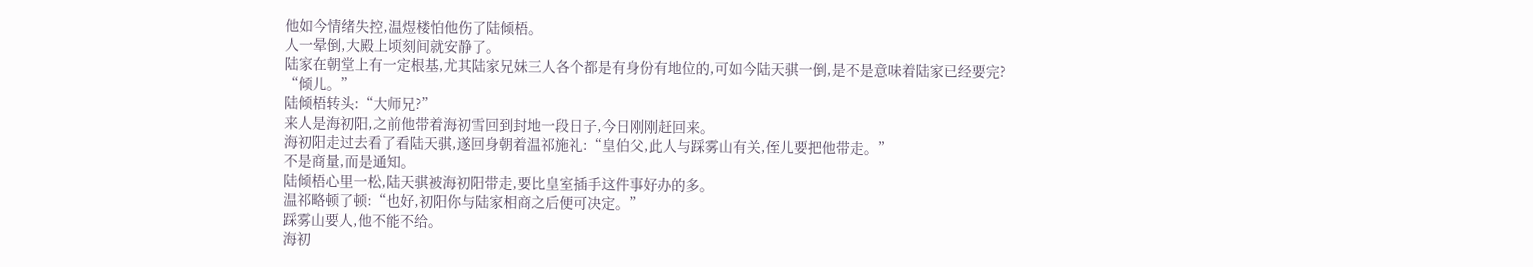他如今情绪失控,温煜楼怕他伤了陆倾梧。
人一晕倒,大殿上顷刻间就安静了。
陆家在朝堂上有一定根基,尤其陆家兄妹三人各个都是有身份有地位的,可如今陆天骐一倒,是不是意味着陆家已经要完?
“倾儿。”
陆倾梧转头:“大师兄?”
来人是海初阳,之前他带着海初雪回到封地一段日子,今日刚刚赶回来。
海初阳走过去看了看陆天骐,遂回身朝着温祁施礼:“皇伯父,此人与踩雾山有关,侄儿要把他带走。”
不是商量,而是通知。
陆倾梧心里一松,陆天骐被海初阳带走,要比皇室插手这件事好办的多。
温祁略顿了顿:“也好,初阳你与陆家相商之后便可决定。”
踩雾山要人,他不能不给。
海初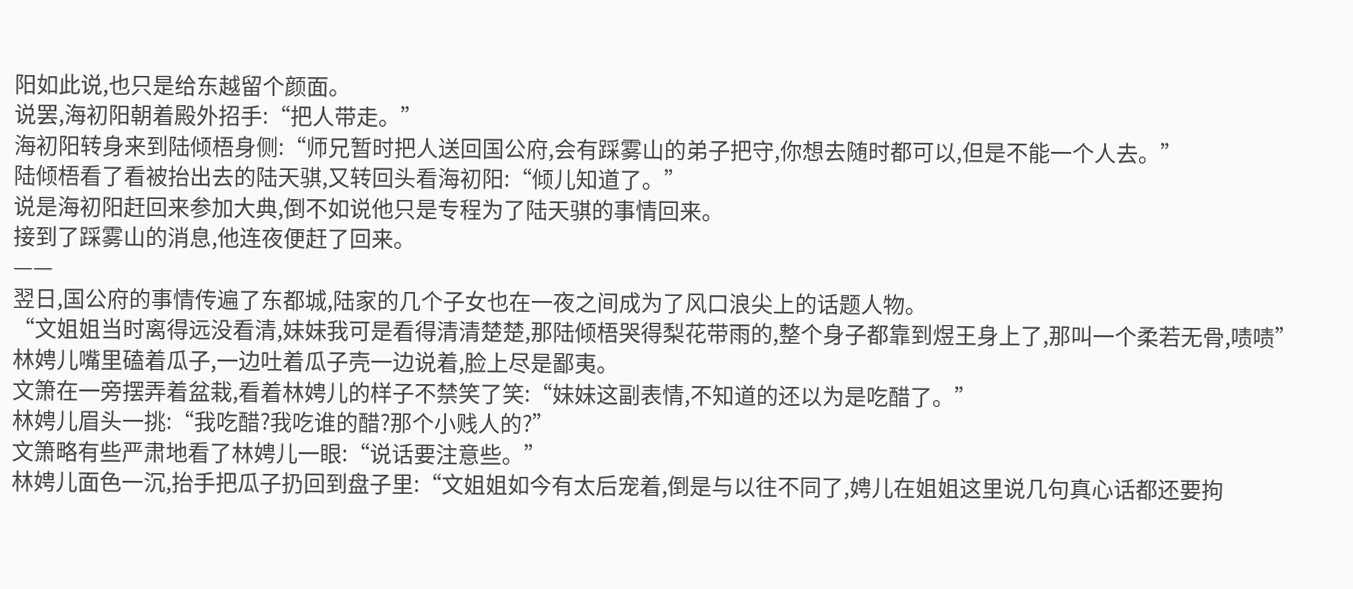阳如此说,也只是给东越留个颜面。
说罢,海初阳朝着殿外招手:“把人带走。”
海初阳转身来到陆倾梧身侧:“师兄暂时把人送回国公府,会有踩雾山的弟子把守,你想去随时都可以,但是不能一个人去。”
陆倾梧看了看被抬出去的陆天骐,又转回头看海初阳:“倾儿知道了。”
说是海初阳赶回来参加大典,倒不如说他只是专程为了陆天骐的事情回来。
接到了踩雾山的消息,他连夜便赶了回来。
——
翌日,国公府的事情传遍了东都城,陆家的几个子女也在一夜之间成为了风口浪尖上的话题人物。
“文姐姐当时离得远没看清,妹妹我可是看得清清楚楚,那陆倾梧哭得梨花带雨的,整个身子都靠到煜王身上了,那叫一个柔若无骨,啧啧”
林娉儿嘴里磕着瓜子,一边吐着瓜子壳一边说着,脸上尽是鄙夷。
文箫在一旁摆弄着盆栽,看着林娉儿的样子不禁笑了笑:“妹妹这副表情,不知道的还以为是吃醋了。”
林娉儿眉头一挑:“我吃醋?我吃谁的醋?那个小贱人的?”
文箫略有些严肃地看了林娉儿一眼:“说话要注意些。”
林娉儿面色一沉,抬手把瓜子扔回到盘子里:“文姐姐如今有太后宠着,倒是与以往不同了,娉儿在姐姐这里说几句真心话都还要拘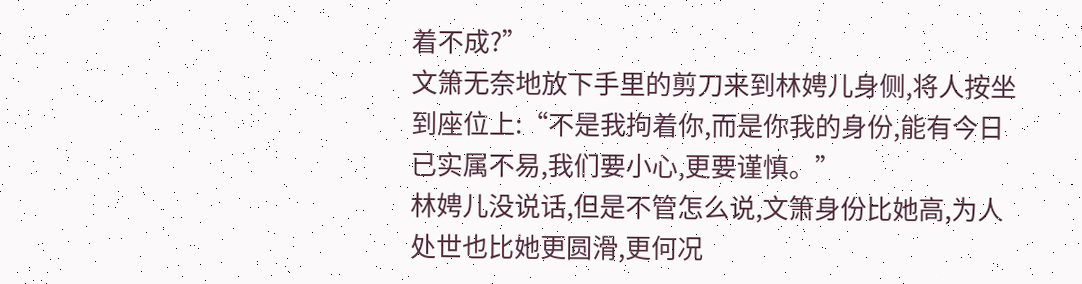着不成?”
文箫无奈地放下手里的剪刀来到林娉儿身侧,将人按坐到座位上:“不是我拘着你,而是你我的身份,能有今日已实属不易,我们要小心,更要谨慎。”
林娉儿没说话,但是不管怎么说,文箫身份比她高,为人处世也比她更圆滑,更何况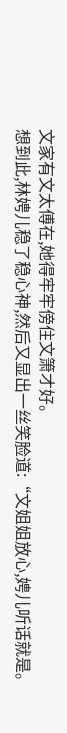文家有文太傅在,她得牢牢傍住文箫才好。
想到此,林娉儿稳了稳心神,然后又显出一丝笑脸道:“文姐姐放心,娉儿听话就是。